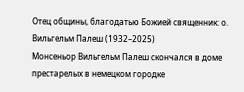Отец общины, благодатью Божией священник: о. Вильгельм Палеш (1932–2025)
Монсеньор Вильгельм Палеш скончался в доме престарелых в немецком городке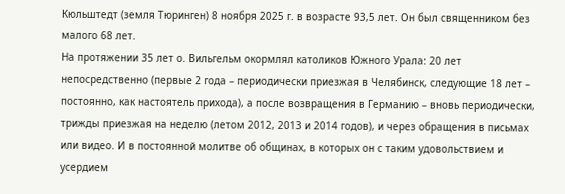Кюльштедт (земля Тюринген) 8 ноября 2025 г. в возрасте 93,5 лет. Он был священником без малого 68 лет.
На протяжении 35 лет о. Вильгельм окормлял католиков Южного Урала: 20 лет непосредственно (первые 2 года – периодически приезжая в Челябинск, следующие 18 лет – постоянно, как настоятель прихода), а после возвращения в Германию – вновь периодически, трижды приезжая на неделю (летом 2012, 2013 и 2014 годов), и через обращения в письмах или видео. И в постоянной молитве об общинах, в которых он с таким удовольствием и усердием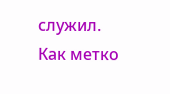служил.
Как метко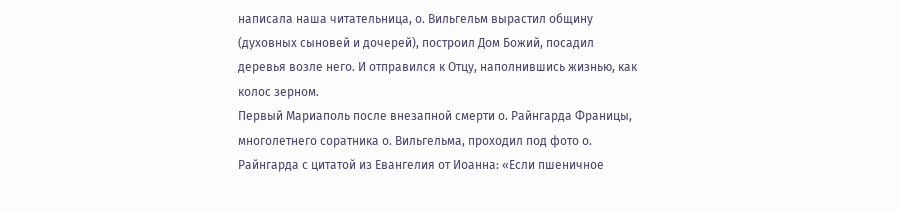написала наша читательница, о. Вильгельм вырастил общину (духовных сыновей и дочерей), построил Дом Божий, посадил деревья возле него. И отправился к Отцу, наполнившись жизнью, как колос зерном.
Первый Мариаполь после внезапной смерти о. Райнгарда Франицы, многолетнего соратника о. Вильгельма, проходил под фото о. Райнгарда с цитатой из Евангелия от Иоанна: «Если пшеничное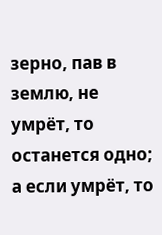зерно, пав в землю, не умрёт, то останется одно; а если умрёт, то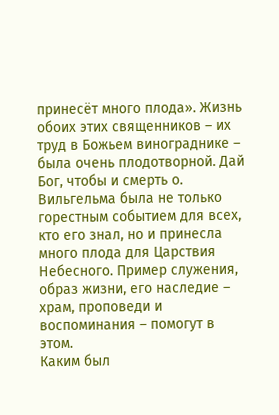принесёт много плода». Жизнь обоих этих священников – их труд в Божьем винограднике – была очень плодотворной. Дай Бог, чтобы и смерть о. Вильгельма была не только горестным событием для всех, кто его знал, но и принесла много плода для Царствия Небесного. Пример служения, образ жизни, его наследие – храм, проповеди и воспоминания – помогут в этом.
Каким был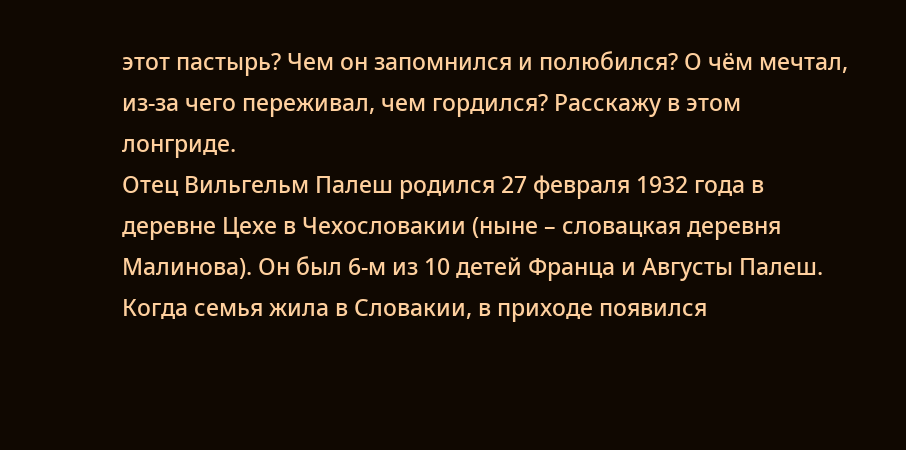этот пастырь? Чем он запомнился и полюбился? О чём мечтал, из-за чего переживал, чем гордился? Расскажу в этом лонгриде.
Отец Вильгельм Палеш родился 27 февраля 1932 года в деревне Цехе в Чехословакии (ныне – словацкая деревня Малинова). Он был 6-м из 10 детей Франца и Августы Палеш.
Когда семья жила в Словакии, в приходе появился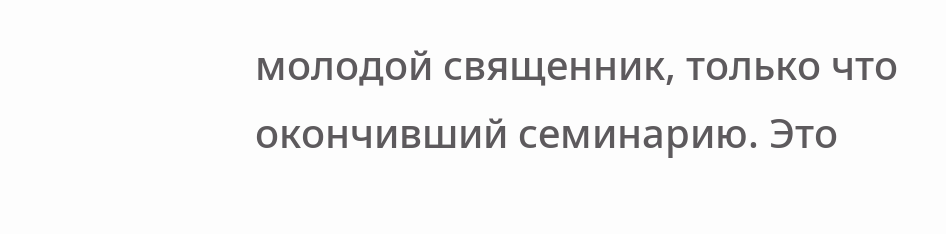молодой священник, только что окончивший семинарию. Это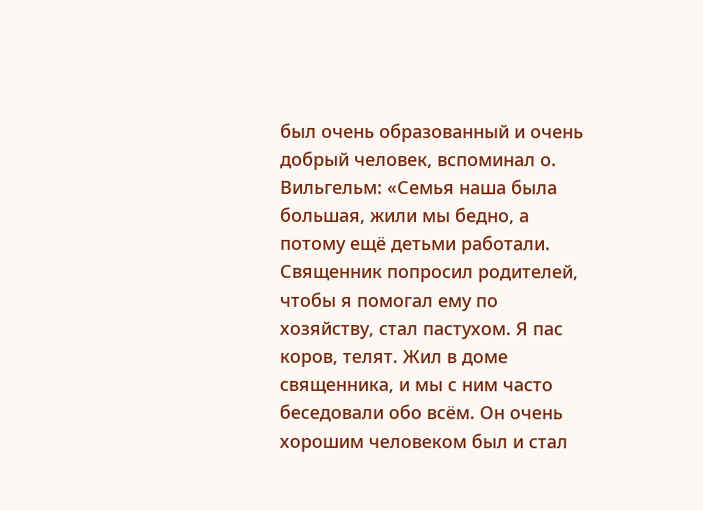был очень образованный и очень добрый человек, вспоминал о. Вильгельм: «Семья наша была большая, жили мы бедно, а потому ещё детьми работали. Священник попросил родителей, чтобы я помогал ему по хозяйству, стал пастухом. Я пас коров, телят. Жил в доме священника, и мы с ним часто беседовали обо всём. Он очень хорошим человеком был и стал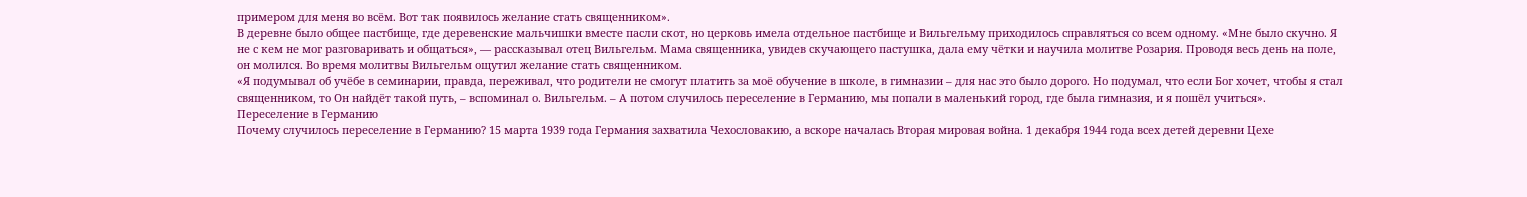примером для меня во всём. Вот так появилось желание стать священником».
В деревне было общее пастбище, где деревенские мальчишки вместе пасли скот, но церковь имела отдельное пастбище и Вильгельму приходилось справляться со всем одному. «Мне было скучно. Я не с кем не мог разговаривать и общаться», — рассказывал отец Вильгельм. Мама священника, увидев скучающего пастушка, дала ему чётки и научила молитве Розария. Проводя весь день на поле, он молился. Во время молитвы Вильгельм ощутил желание стать священником.
«Я подумывал об учёбе в семинарии, правда, переживал, что родители не смогут платить за моё обучение в школе, в гимназии – для нас это было дорого. Но подумал, что если Бог хочет, чтобы я стал священником, то Он найдёт такой путь, – вспоминал о. Вильгельм. – А потом случилось переселение в Германию, мы попали в маленький город, где была гимназия, и я пошёл учиться».
Переселение в Германию
Почему случилось переселение в Германию? 15 марта 1939 года Германия захватила Чехословакию, а вскоре началась Вторая мировая война. 1 декабря 1944 года всех детей деревни Цехе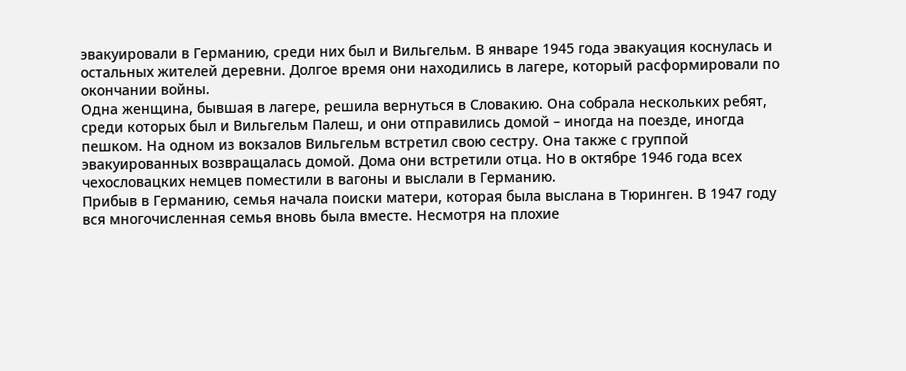эвакуировали в Германию, среди них был и Вильгельм. В январе 1945 года эвакуация коснулась и остальных жителей деревни. Долгое время они находились в лагере, который расформировали по окончании войны.
Одна женщина, бывшая в лагере, решила вернуться в Словакию. Она собрала нескольких ребят, среди которых был и Вильгельм Палеш, и они отправились домой – иногда на поезде, иногда пешком. На одном из вокзалов Вильгельм встретил свою сестру. Она также с группой эвакуированных возвращалась домой. Дома они встретили отца. Но в октябре 1946 года всех чехословацких немцев поместили в вагоны и выслали в Германию.
Прибыв в Германию, семья начала поиски матери, которая была выслана в Тюринген. В 1947 году вся многочисленная семья вновь была вместе. Несмотря на плохие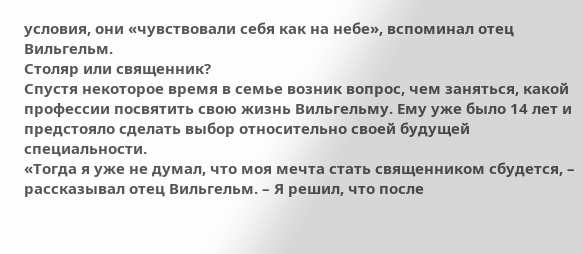условия, они «чувствовали себя как на небе», вспоминал отец Вильгельм.
Столяр или священник?
Спустя некоторое время в семье возник вопрос, чем заняться, какой профессии посвятить свою жизнь Вильгельму. Ему уже было 14 лет и предстояло сделать выбор относительно своей будущей специальности.
«Тогда я уже не думал, что моя мечта стать священником сбудется, – рассказывал отец Вильгельм. – Я решил, что после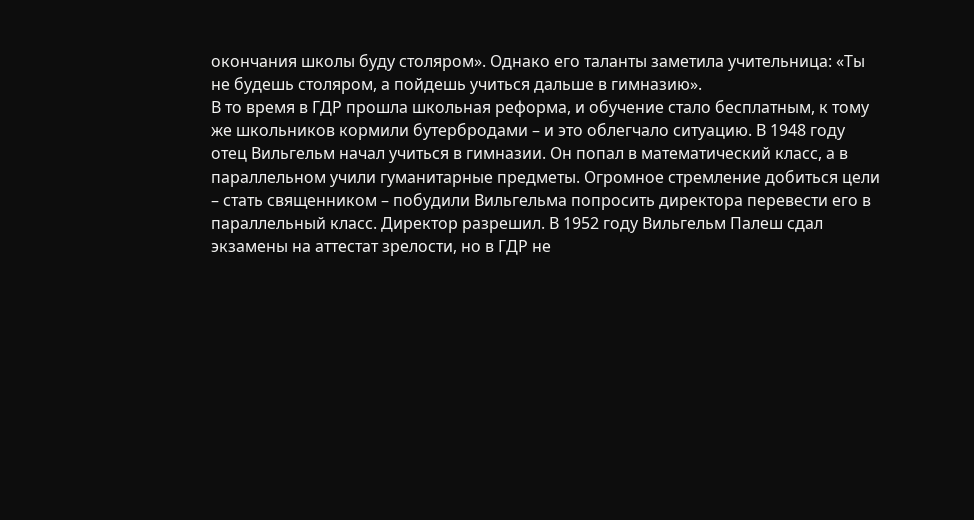окончания школы буду столяром». Однако его таланты заметила учительница: «Ты не будешь столяром, а пойдешь учиться дальше в гимназию».
В то время в ГДР прошла школьная реформа, и обучение стало бесплатным, к тому же школьников кормили бутербродами – и это облегчало ситуацию. В 1948 году отец Вильгельм начал учиться в гимназии. Он попал в математический класс, а в параллельном учили гуманитарные предметы. Огромное стремление добиться цели – стать священником – побудили Вильгельма попросить директора перевести его в параллельный класс. Директор разрешил. В 1952 году Вильгельм Палеш сдал экзамены на аттестат зрелости, но в ГДР не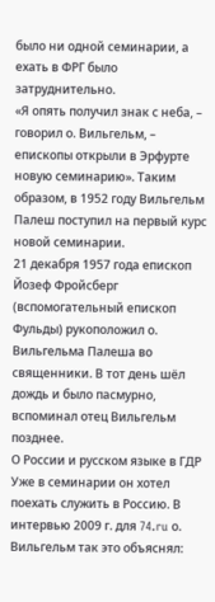было ни одной семинарии, а ехать в ФРГ было затруднительно.
«Я опять получил знак с неба, – говорил о. Вильгельм, – епископы открыли в Эрфурте новую семинарию». Таким образом, в 1952 году Вильгельм Палеш поступил на первый курс новой семинарии.
21 декабря 1957 года епископ Йозеф Фройсберг (вспомогательный епископ Фульды) рукоположил о. Вильгельма Палеша во священники. В тот день шёл дождь и было пасмурно, вспоминал отец Вильгельм позднее.
О России и русском языке в ГДР
Уже в семинарии он хотел поехать служить в Россию. В интервью 2009 г. для 74.ru о. Вильгельм так это объяснял: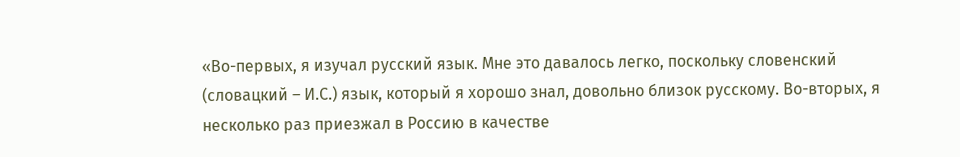«Во-первых, я изучал русский язык. Мне это давалось легко, поскольку словенский (словацкий – И.С.) язык, который я хорошо знал, довольно близок русскому. Во-вторых, я несколько раз приезжал в Россию в качестве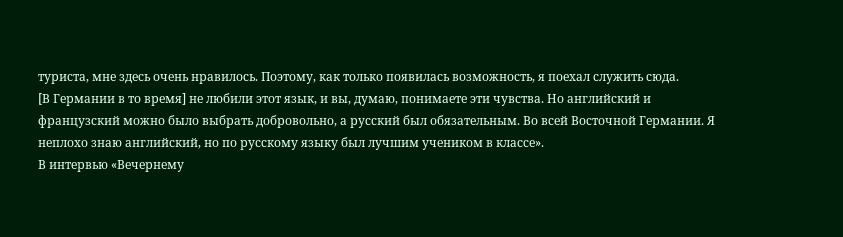туриста, мне здесь очень нравилось. Поэтому, как только появилась возможность, я поехал служить сюда.
[В Германии в то время] не любили этот язык, и вы, думаю, понимаете эти чувства. Но английский и французский можно было выбрать добровольно, а русский был обязательным. Во всей Восточной Германии. Я неплохо знаю английский, но по русскому языку был лучшим учеником в классе».
В интервью «Вечернему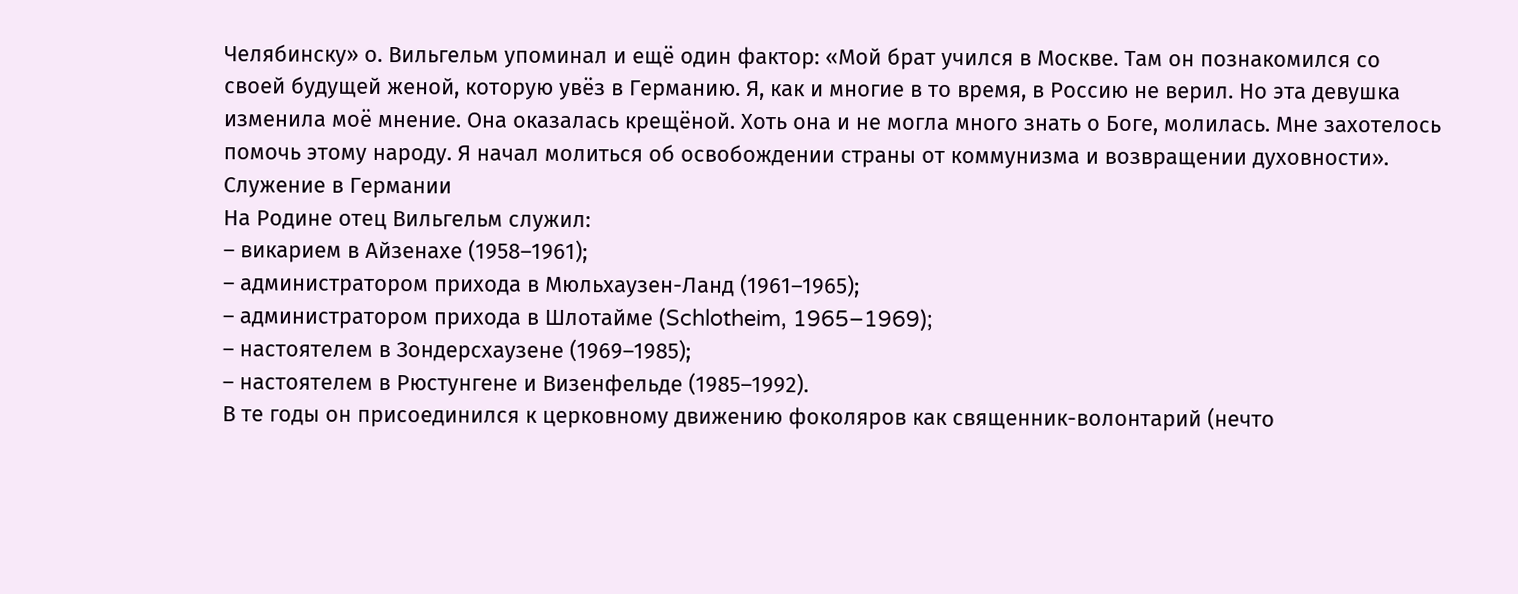Челябинску» о. Вильгельм упоминал и ещё один фактор: «Мой брат учился в Москве. Там он познакомился со своей будущей женой, которую увёз в Германию. Я, как и многие в то время, в Россию не верил. Но эта девушка изменила моё мнение. Она оказалась крещёной. Хоть она и не могла много знать о Боге, молилась. Мне захотелось помочь этому народу. Я начал молиться об освобождении страны от коммунизма и возвращении духовности».
Служение в Германии
На Родине отец Вильгельм служил:
– викарием в Айзенахе (1958–1961);
– администратором прихода в Мюльхаузен-Ланд (1961–1965);
– администратором прихода в Шлотайме (Schlotheim, 1965–1969);
– настоятелем в Зондерсхаузене (1969–1985);
– настоятелем в Рюстунгене и Визенфельде (1985–1992).
В те годы он присоединился к церковному движению фоколяров как священник-волонтарий (нечто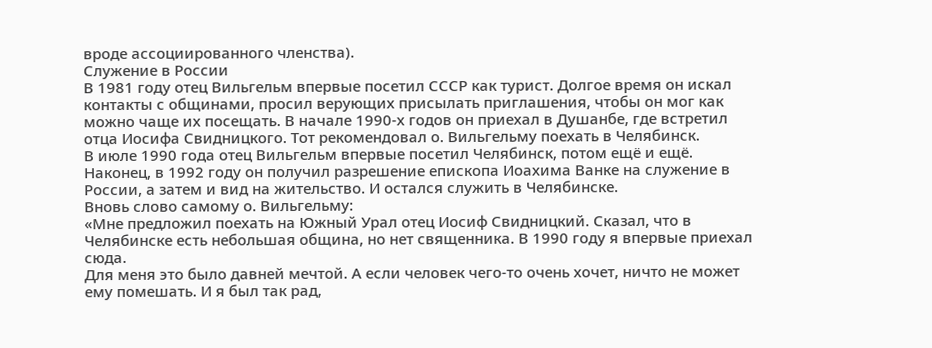вроде ассоциированного членства).
Служение в России
В 1981 году отец Вильгельм впервые посетил СССР как турист. Долгое время он искал контакты с общинами, просил верующих присылать приглашения, чтобы он мог как можно чаще их посещать. В начале 1990-х годов он приехал в Душанбе, где встретил отца Иосифа Свидницкого. Тот рекомендовал о. Вильгельму поехать в Челябинск.
В июле 1990 года отец Вильгельм впервые посетил Челябинск, потом ещё и ещё. Наконец, в 1992 году он получил разрешение епископа Иоахима Ванке на служение в России, а затем и вид на жительство. И остался служить в Челябинске.
Вновь слово самому о. Вильгельму:
«Мне предложил поехать на Южный Урал отец Иосиф Свидницкий. Сказал, что в Челябинске есть небольшая община, но нет священника. В 1990 году я впервые приехал сюда.
Для меня это было давней мечтой. А если человек чего-то очень хочет, ничто не может ему помешать. И я был так рад,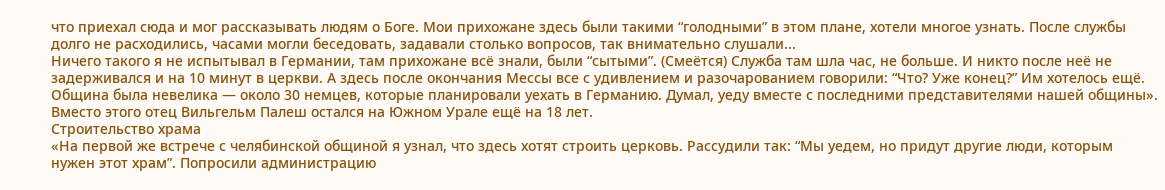что приехал сюда и мог рассказывать людям о Боге. Мои прихожане здесь были такими “голодными” в этом плане, хотели многое узнать. После службы долго не расходились, часами могли беседовать, задавали столько вопросов, так внимательно слушали...
Ничего такого я не испытывал в Германии, там прихожане всё знали, были “сытыми”. (Смеётся) Служба там шла час, не больше. И никто после неё не задерживался и на 10 минут в церкви. А здесь после окончания Мессы все с удивлением и разочарованием говорили: “Что? Уже конец?” Им хотелось ещё.
Община была невелика — около 30 немцев, которые планировали уехать в Германию. Думал, уеду вместе с последними представителями нашей общины».
Вместо этого отец Вильгельм Палеш остался на Южном Урале ещё на 18 лет.
Строительство храма
«На первой же встрече с челябинской общиной я узнал, что здесь хотят строить церковь. Рассудили так: “Мы уедем, но придут другие люди, которым нужен этот храм”. Попросили администрацию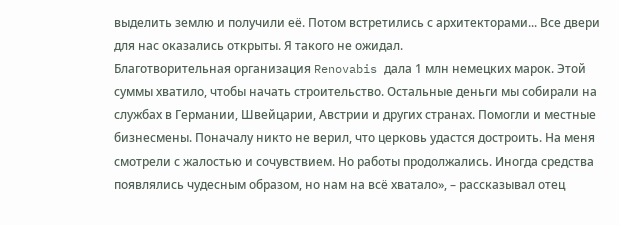выделить землю и получили её. Потом встретились с архитекторами... Все двери для нас оказались открыты. Я такого не ожидал.
Благотворительная организация Renovabis дала 1 млн немецких марок. Этой суммы хватило, чтобы начать строительство. Остальные деньги мы собирали на службах в Германии, Швейцарии, Австрии и других странах. Помогли и местные бизнесмены. Поначалу никто не верил, что церковь удастся достроить. На меня смотрели с жалостью и сочувствием. Но работы продолжались. Иногда средства появлялись чудесным образом, но нам на всё хватало», – рассказывал отец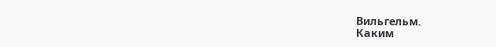Вильгельм.
Каким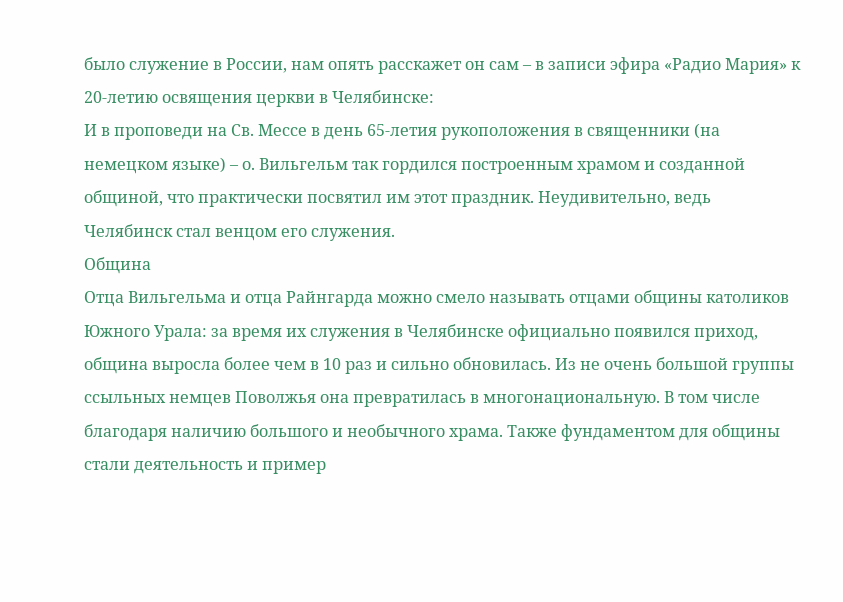было служение в России, нам опять расскажет он сам – в записи эфира «Радио Мария» к 20-летию освящения церкви в Челябинске:
И в проповеди на Св. Мессе в день 65-летия рукоположения в священники (на немецком языке) – о. Вильгельм так гордился построенным храмом и созданной общиной, что практически посвятил им этот праздник. Неудивительно, ведь Челябинск стал венцом его служения.
Община
Отца Вильгельма и отца Райнгарда можно смело называть отцами общины католиков Южного Урала: за время их служения в Челябинске официально появился приход, община выросла более чем в 10 раз и сильно обновилась. Из не очень большой группы ссыльных немцев Поволжья она превратилась в многонациональную. В том числе благодаря наличию большого и необычного храма. Также фундаментом для общины стали деятельность и пример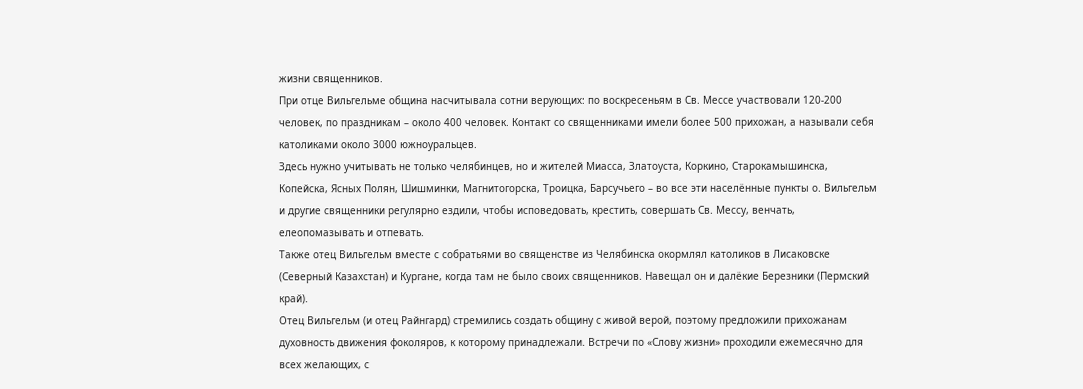жизни священников.
При отце Вильгельме община насчитывала сотни верующих: по воскресеньям в Св. Мессе участвовали 120-200 человек, по праздникам – около 400 человек. Контакт со священниками имели более 500 прихожан, а называли себя католиками около 3000 южноуральцев.
Здесь нужно учитывать не только челябинцев, но и жителей Миасса, Златоуста, Коркино, Старокамышинска, Копейска, Ясных Полян, Шишминки, Магнитогорска, Троицка, Барсучьего – во все эти населённые пункты о. Вильгельм и другие священники регулярно ездили, чтобы исповедовать, крестить, совершать Св. Мессу, венчать, елеопомазывать и отпевать.
Также отец Вильгельм вместе с собратьями во священстве из Челябинска окормлял католиков в Лисаковске (Северный Казахстан) и Кургане, когда там не было своих священников. Навещал он и далёкие Березники (Пермский край).
Отец Вильгельм (и отец Райнгард) стремились создать общину с живой верой, поэтому предложили прихожанам духовность движения фоколяров, к которому принадлежали. Встречи по «Слову жизни» проходили ежемесячно для всех желающих, с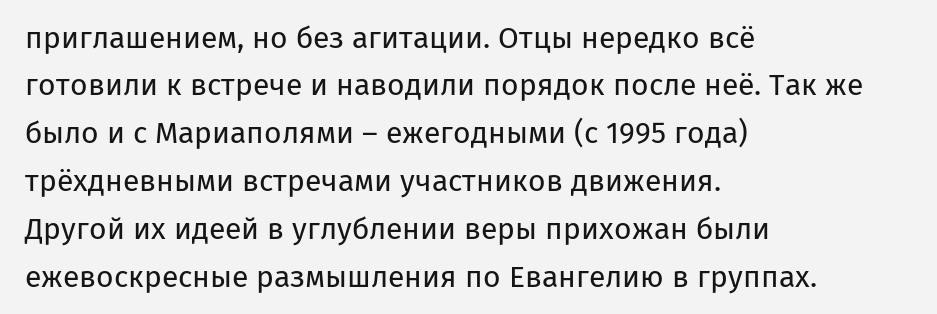приглашением, но без агитации. Отцы нередко всё готовили к встрече и наводили порядок после неё. Так же было и с Мариаполями – ежегодными (с 1995 года) трёхдневными встречами участников движения.
Другой их идеей в углублении веры прихожан были ежевоскресные размышления по Евангелию в группах.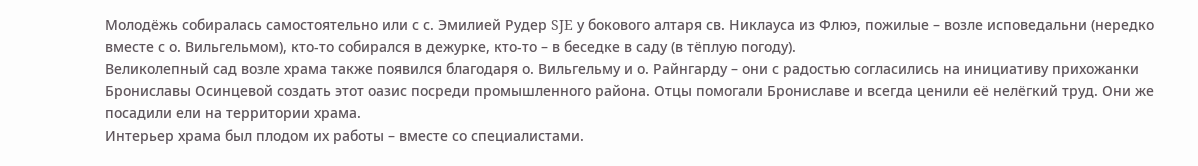Молодёжь собиралась самостоятельно или с с. Эмилией Рудер SJE у бокового алтаря св. Никлауса из Флюэ, пожилые – возле исповедальни (нередко вместе с о. Вильгельмом), кто-то собирался в дежурке, кто-то – в беседке в саду (в тёплую погоду).
Великолепный сад возле храма также появился благодаря о. Вильгельму и о. Райнгарду – они с радостью согласились на инициативу прихожанки Брониславы Осинцевой создать этот оазис посреди промышленного района. Отцы помогали Брониславе и всегда ценили её нелёгкий труд. Они же посадили ели на территории храма.
Интерьер храма был плодом их работы – вместе со специалистами.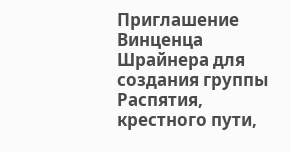Приглашение Винценца Шрайнера для создания группы Распятия, крестного пути,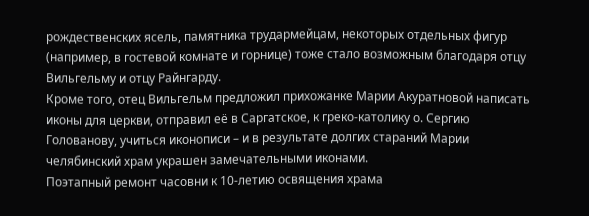рождественских ясель, памятника трудармейцам, некоторых отдельных фигур (например, в гостевой комнате и горнице) тоже стало возможным благодаря отцу Вильгельму и отцу Райнгарду.
Кроме того, отец Вильгельм предложил прихожанке Марии Акуратновой написать иконы для церкви, отправил её в Саргатское, к греко-католику о. Сергию Голованову, учиться иконописи – и в результате долгих стараний Марии челябинский храм украшен замечательными иконами.
Поэтапный ремонт часовни к 10-летию освящения храма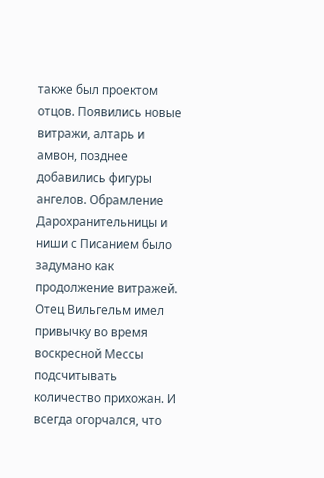также был проектом отцов. Появились новые витражи, алтарь и амвон, позднее добавились фигуры ангелов. Обрамление Дарохранительницы и ниши с Писанием было задумано как продолжение витражей.
Отец Вильгельм имел привычку во время воскресной Мессы подсчитывать количество прихожан. И всегда огорчался, что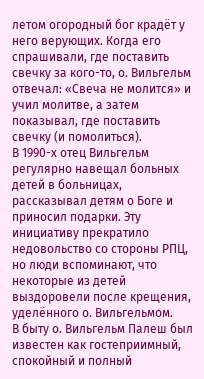летом огородный бог крадёт у него верующих. Когда его спрашивали, где поставить свечку за кого-то, о. Вильгельм отвечал: «Свеча не молится» и учил молитве, а затем показывал, где поставить свечку (и помолиться).
В 1990-х отец Вильгельм регулярно навещал больных детей в больницах, рассказывал детям о Боге и приносил подарки. Эту инициативу прекратило недовольство со стороны РПЦ, но люди вспоминают, что некоторые из детей выздоровели после крещения, уделённого о. Вильгельмом.
В быту о. Вильгельм Палеш был известен как гостеприимный, спокойный и полный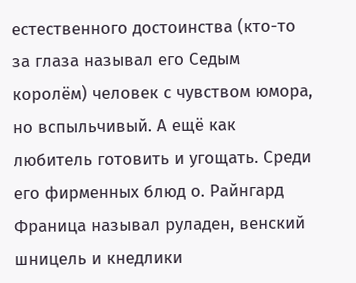естественного достоинства (кто-то за глаза называл его Седым королём) человек с чувством юмора, но вспыльчивый. А ещё как любитель готовить и угощать. Среди его фирменных блюд о. Райнгард Франица называл руладен, венский шницель и кнедлики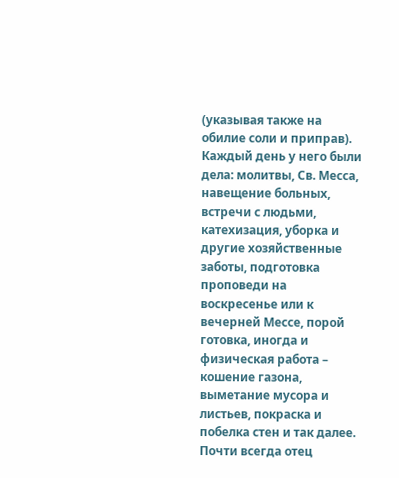(указывая также на обилие соли и приправ).
Каждый день у него были дела: молитвы, Св. Месса, навещение больных, встречи с людьми, катехизация, уборка и другие хозяйственные заботы, подготовка проповеди на воскресенье или к вечерней Мессе, порой готовка, иногда и физическая работа – кошение газона, выметание мусора и листьев, покраска и побелка стен и так далее.
Почти всегда отец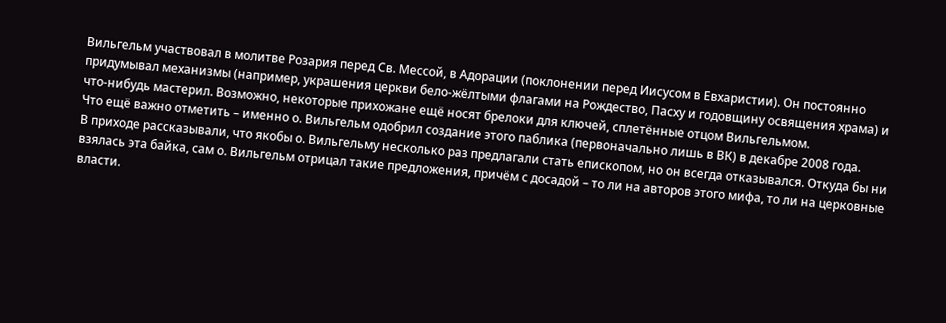Вильгельм участвовал в молитве Розария перед Св. Мессой, в Адорации (поклонении перед Иисусом в Евхаристии). Он постоянно придумывал механизмы (например, украшения церкви бело-жёлтыми флагами на Рождество, Пасху и годовщину освящения храма) и что-нибудь мастерил. Возможно, некоторые прихожане ещё носят брелоки для ключей, сплетённые отцом Вильгельмом.
Что ещё важно отметить – именно о. Вильгельм одобрил создание этого паблика (первоначально лишь в ВК) в декабре 2008 года.
В приходе рассказывали, что якобы о. Вильгельму несколько раз предлагали стать епископом, но он всегда отказывался. Откуда бы ни взялась эта байка, сам о. Вильгельм отрицал такие предложения, причём с досадой – то ли на авторов этого мифа, то ли на церковные власти.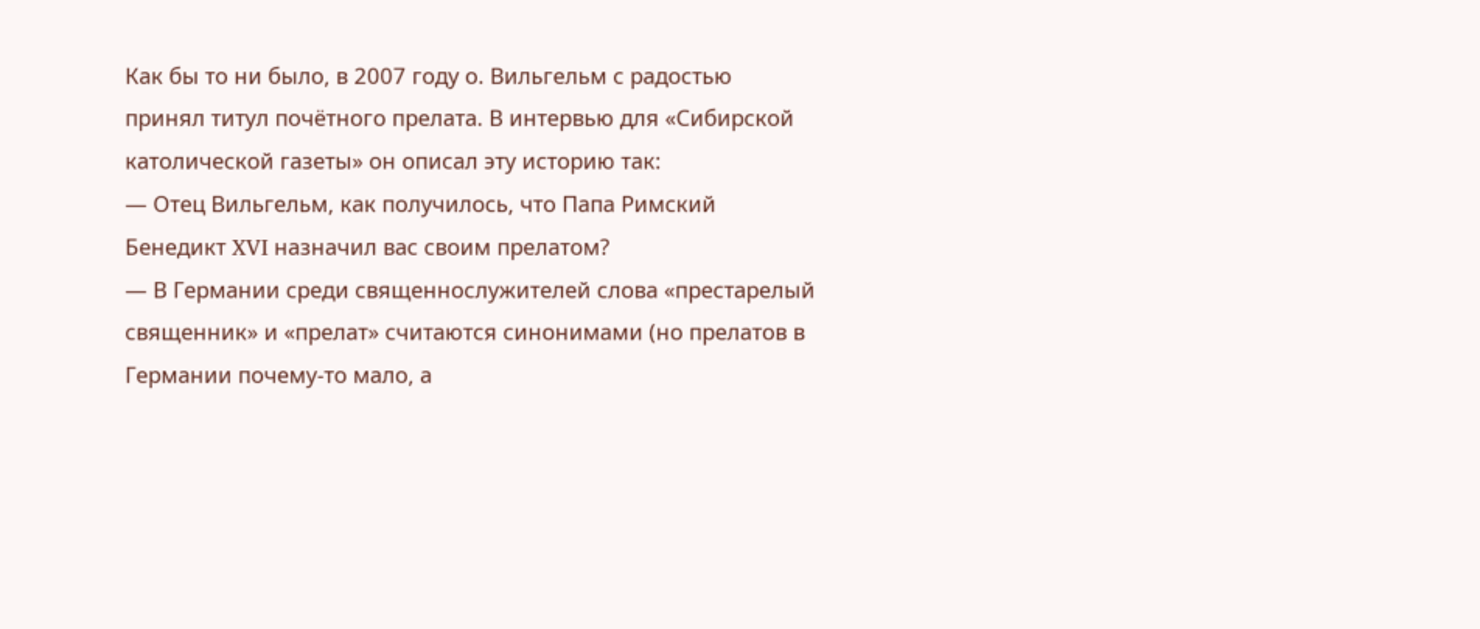Как бы то ни было, в 2007 году о. Вильгельм с радостью принял титул почётного прелата. В интервью для «Сибирской католической газеты» он описал эту историю так:
— Отец Вильгельм, как получилось, что Папа Римский Бенедикт XVI назначил вас своим прелатом?
— В Германии среди священнослужителей слова «престарелый священник» и «прелат» считаются синонимами (но прелатов в Германии почему-то мало, а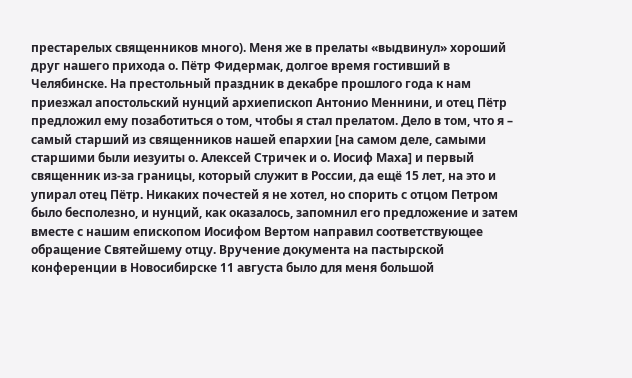престарелых священников много). Меня же в прелаты «выдвинул» хороший друг нашего прихода о. Пётр Фидермак, долгое время гостивший в Челябинске. На престольный праздник в декабре прошлого года к нам приезжал апостольский нунций архиепископ Антонио Меннини, и отец Пётр предложил ему позаботиться о том, чтобы я стал прелатом. Дело в том, что я – самый старший из священников нашей епархии [на самом деле, самыми старшими были иезуиты о. Алексей Стричек и о. Иосиф Маха] и первый священник из-за границы, который служит в России, да ещё 15 лет, на это и упирал отец Пётр. Никаких почестей я не хотел, но спорить с отцом Петром было бесполезно, и нунций, как оказалось, запомнил его предложение и затем вместе с нашим епископом Иосифом Вертом направил соответствующее обращение Святейшему отцу. Вручение документа на пастырской конференции в Новосибирске 11 августа было для меня большой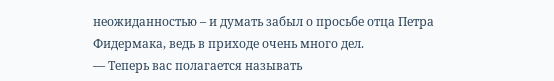неожиданностью – и думать забыл о просьбе отца Петра Фидермака, ведь в приходе очень много дел.
— Теперь вас полагается называть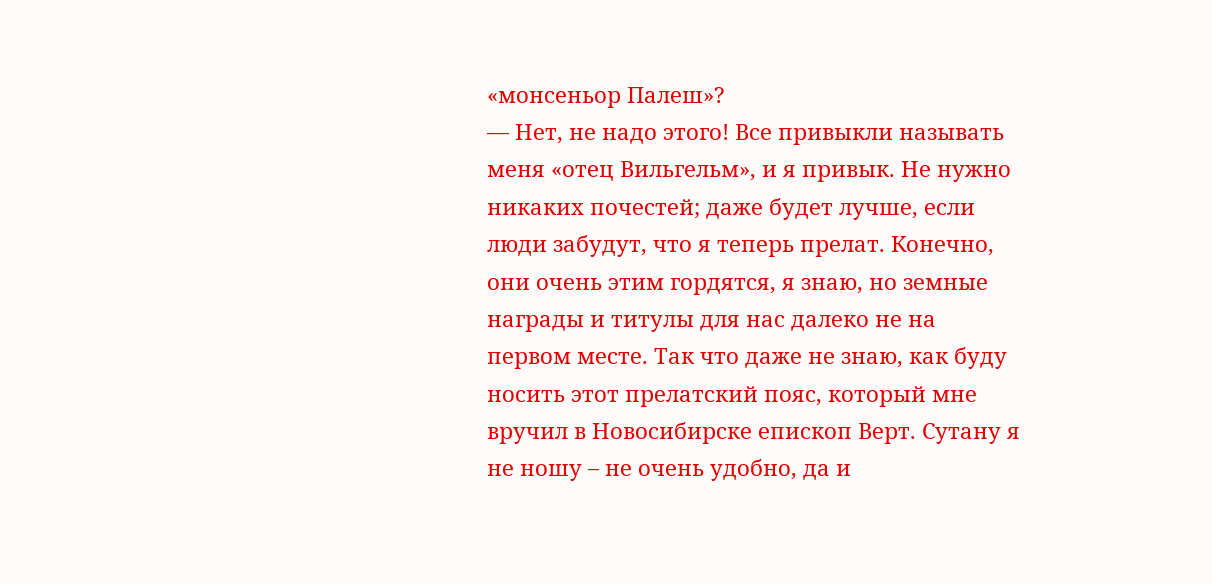«монсеньор Палеш»?
— Нет, не надо этого! Все привыкли называть меня «отец Вильгельм», и я привык. Не нужно никаких почестей; даже будет лучше, если люди забудут, что я теперь прелат. Конечно, они очень этим гордятся, я знаю, но земные награды и титулы для нас далеко не на первом месте. Так что даже не знаю, как буду носить этот прелатский пояс, который мне вручил в Новосибирске епископ Верт. Сутану я не ношу – не очень удобно, да и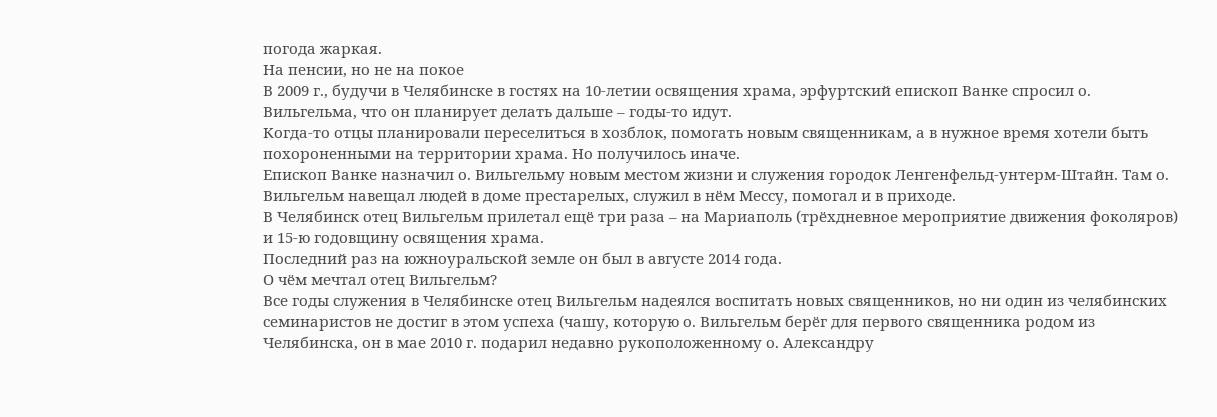погода жаркая.
На пенсии, но не на покое
В 2009 г., будучи в Челябинске в гостях на 10-летии освящения храма, эрфуртский епископ Ванке спросил о. Вильгельма, что он планирует делать дальше – годы-то идут.
Когда-то отцы планировали переселиться в хозблок, помогать новым священникам, а в нужное время хотели быть похороненными на территории храма. Но получилось иначе.
Епископ Ванке назначил о. Вильгельму новым местом жизни и служения городок Ленгенфельд-унтерм-Штайн. Там о. Вильгельм навещал людей в доме престарелых, служил в нём Мессу, помогал и в приходе.
В Челябинск отец Вильгельм прилетал ещё три раза – на Мариаполь (трёхдневное мероприятие движения фоколяров) и 15-ю годовщину освящения храма.
Последний раз на южноуральской земле он был в августе 2014 года.
О чём мечтал отец Вильгельм?
Все годы служения в Челябинске отец Вильгельм надеялся воспитать новых священников, но ни один из челябинских семинаристов не достиг в этом успеха (чашу, которую о. Вильгельм берёг для первого священника родом из Челябинска, он в мае 2010 г. подарил недавно рукоположенному о. Александру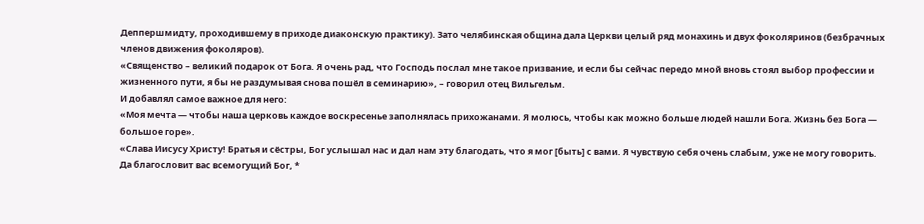Деппершмидту, проходившему в приходе диаконскую практику). Зато челябинская община дала Церкви целый ряд монахинь и двух фоколяринов (безбрачных членов движения фоколяров).
«Священство – великий подарок от Бога. Я очень рад, что Господь послал мне такое призвание, и если бы сейчас передо мной вновь стоял выбор профессии и жизненного пути, я бы не раздумывая снова пошёл в семинарию», – говорил отец Вильгельм.
И добавлял самое важное для него:
«Моя мечта — чтобы наша церковь каждое воскресенье заполнялась прихожанами. Я молюсь, чтобы как можно больше людей нашли Бога. Жизнь без Бога — большое горе».
«Слава Иисусу Христу! Братья и сёстры, Бог услышал нас и дал нам эту благодать, что я мог [быть] с вами. Я чувствую себя очень слабым, уже не могу говорить.
Да благословит вас всемогущий Бог, *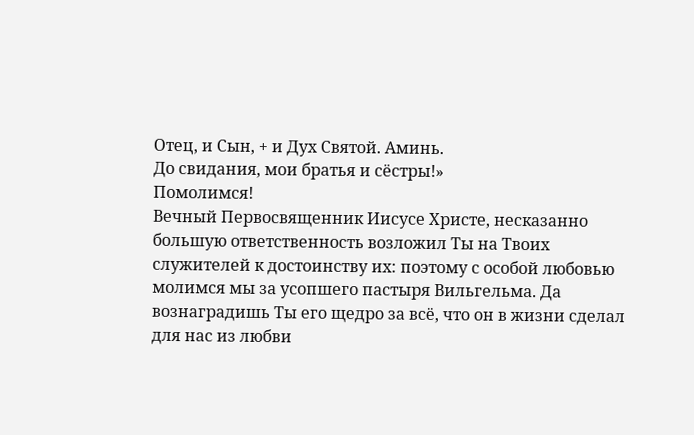Отец, и Сын, + и Дух Святой. Аминь.
До свидания, мои братья и сёстры!»
Помолимся!
Вечный Первосвященник Иисусе Христе, несказанно большую ответственность возложил Ты на Твоих служителей к достоинству их: поэтому с особой любовью молимся мы за усопшего пастыря Вильгельма. Да вознаградишь Ты его щедро за всё, что он в жизни сделал для нас из любви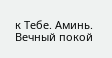к Тебе. Аминь.
Вечный покой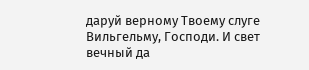даруй верному Твоему слуге Вильгельму, Господи. И свет вечный да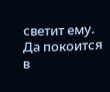светит ему. Да покоится в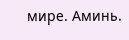мире. Аминь.